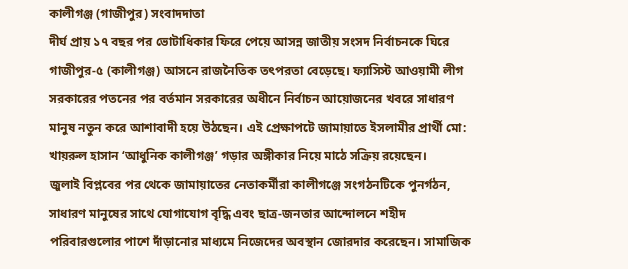কালীগঞ্জ (গাজীপুর) সংবাদদাতা
দীর্ঘ প্রায় ১৭ বছর পর ভোটাধিকার ফিরে পেয়ে আসন্ন জাতীয় সংসদ নির্বাচনকে ঘিরে গাজীপুর-৫ (কালীগঞ্জ) আসনে রাজনৈতিক তৎপরতা বেড়েছে। ফ্যাসিস্ট আওয়ামী লীগ সরকারের পতনের পর বর্তমান সরকারের অধীনে নির্বাচন আয়োজনের খবরে সাধারণ মানুষ নতুন করে আশাবাদী হয়ে উঠছেন। এই প্রেক্ষাপটে জামায়াতে ইসলামীর প্রার্থী মো: খায়রুল হাসান ‘আধুনিক কালীগঞ্জ’ গড়ার অঙ্গীকার নিয়ে মাঠে সক্রিয় রয়েছেন।
জুলাই বিপ্লবের পর থেকে জামায়াতের নেতাকর্মীরা কালীগঞ্জে সংগঠনটিকে পুনর্গঠন, সাধারণ মানুষের সাথে যোগাযোগ বৃদ্ধি এবং ছাত্র-জনতার আন্দোলনে শহীদ পরিবারগুলোর পাশে দাঁড়ানোর মাধ্যমে নিজেদের অবস্থান জোরদার করেছেন। সামাজিক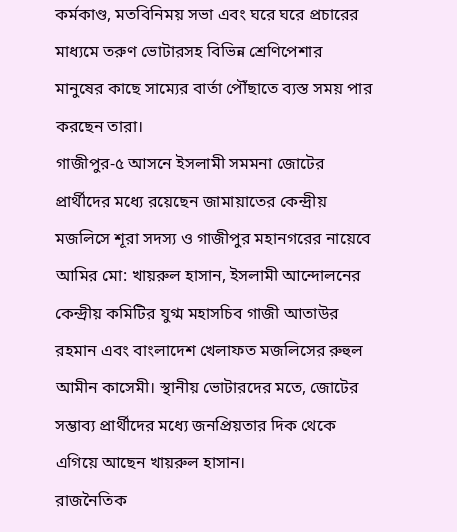কর্মকাণ্ড, মতবিনিময় সভা এবং ঘরে ঘরে প্রচারের মাধ্যমে তরুণ ভোটারসহ বিভিন্ন শ্রেণিপেশার মানুষের কাছে সাম্যের বার্তা পৌঁছাতে ব্যস্ত সময় পার করছেন তারা।
গাজীপুর-৫ আসনে ইসলামী সমমনা জোটের প্রার্থীদের মধ্যে রয়েছেন জামায়াতের কেন্দ্রীয় মজলিসে শূরা সদস্য ও গাজীপুর মহানগরের নায়েবে আমির মো: খায়রুল হাসান, ইসলামী আন্দোলনের কেন্দ্রীয় কমিটির যুগ্ম মহাসচিব গাজী আতাউর রহমান এবং বাংলাদেশ খেলাফত মজলিসের রুহুল আমীন কাসেমী। স্থানীয় ভোটারদের মতে, জোটের সম্ভাব্য প্রার্থীদের মধ্যে জনপ্রিয়তার দিক থেকে এগিয়ে আছেন খায়রুল হাসান।
রাজনৈতিক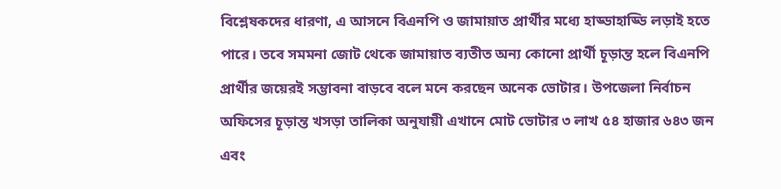বিশ্লেষকদের ধারণা, এ আসনে বিএনপি ও জামায়াত প্রার্থীর মধ্যে হাড্ডাহাড্ডি লড়াই হতে পারে। তবে সমমনা জোট থেকে জামায়াত ব্যতীত অন্য কোনো প্রার্থী চূড়ান্ত হলে বিএনপি প্রার্থীর জয়েরই সম্ভাবনা বাড়বে বলে মনে করছেন অনেক ভোটার। উপজেলা নির্বাচন অফিসের চূড়ান্ত খসড়া তালিকা অনুযায়ী এখানে মোট ভোটার ৩ লাখ ৫৪ হাজার ৬৪৩ জন এবং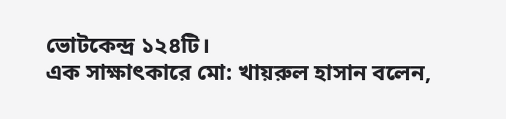ভোটকেন্দ্র ১২৪টি।
এক সাক্ষাৎকারে মো: খায়রুল হাসান বলেন,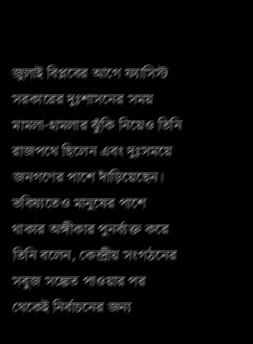জুলাই বিপ্লবের আগে ফ্যাসিস্ট সরকারের দুঃশাসনের সময় মামলা-হামলার ঝুঁকি নিয়েও তিনি রাজপথে ছিলেন এবং দুঃসময়ে জনগণের পাশে দাঁড়িয়েছেন। ভবিষ্যতেও মানুষের পাশে থাকার অঙ্গীকার পুনর্ব্যক্ত করে তিনি বলেন, কেন্দ্রীয় সংগঠনের সবুজ সঙ্কেত পাওয়ার পর থেকেই নির্বাচনের জন্য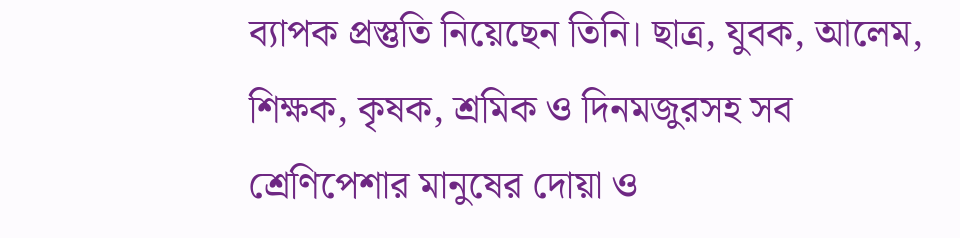ব্যাপক প্রস্তুতি নিয়েছেন তিনি। ছাত্র, যুবক, আলেম, শিক্ষক, কৃষক, শ্রমিক ও দিনমজুরসহ সব শ্রেণিপেশার মানুষের দোয়া ও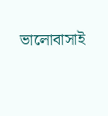ভালোবাসাই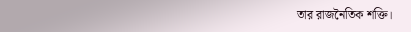তার রাজনৈতিক শক্তি।